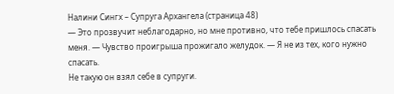Налини Сингх – Супруга Архангела (страница 48)
— Это прозвучит неблагодарно, но мне противно, что тебе пришлось спасать меня. — Чувство проигрыша прожигало желудок. — Я не из тех, кого нужно спасать.
Не такую он взял себе в супруги.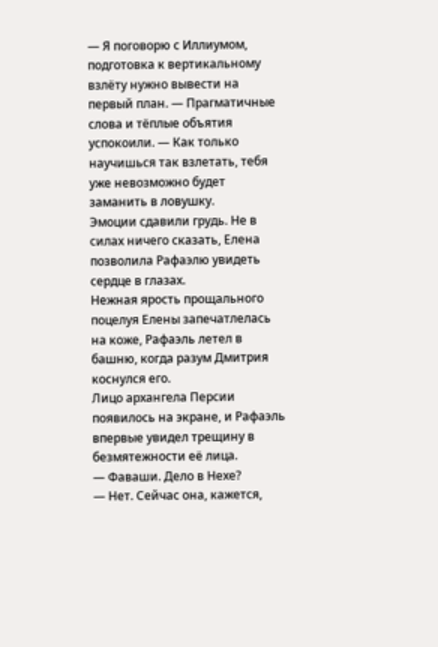— Я поговорю с Иллиумом, подготовка к вертикальному взлёту нужно вывести на первый план. — Прагматичные слова и тёплые объятия успокоили. — Как только научишься так взлетать, тебя уже невозможно будет заманить в ловушку.
Эмоции сдавили грудь. Не в силах ничего сказать, Елена позволила Рафаэлю увидеть сердце в глазах.
Нежная ярость прощального поцелуя Елены запечатлелась на коже, Рафаэль летел в башню, когда разум Дмитрия коснулся его.
Лицо архангела Персии появилось на экране, и Рафаэль впервые увидел трещину в безмятежности её лица.
— Фаваши. Дело в Нехе?
— Нет. Сейчас она, кажется,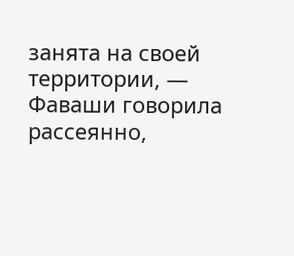занята на своей территории, — Фаваши говорила рассеянно,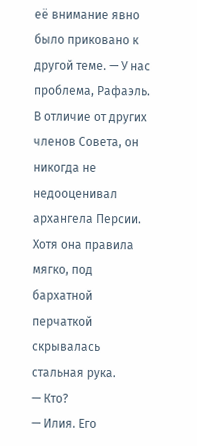её внимание явно было приковано к другой теме. — У нас проблема, Рафаэль.
В отличие от других членов Совета, он никогда не недооценивал архангела Персии. Хотя она правила мягко, под бархатной перчаткой скрывалась стальная рука.
— Кто?
— Илия. Его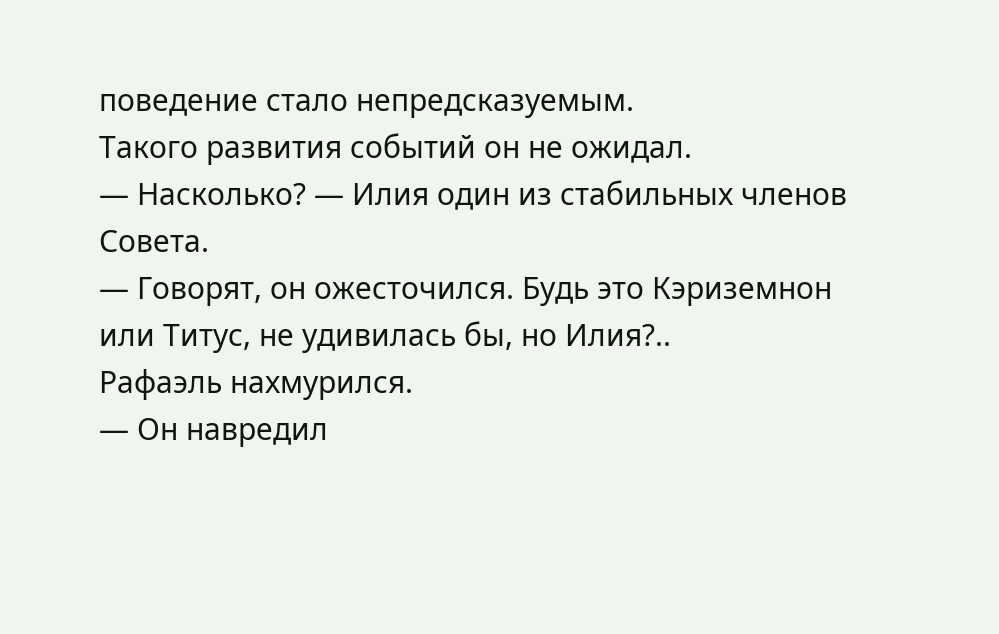поведение стало непредсказуемым.
Такого развития событий он не ожидал.
— Насколько? — Илия один из стабильных членов Совета.
— Говорят, он ожесточился. Будь это Кэриземнон или Титус, не удивилась бы, но Илия?..
Рафаэль нахмурился.
— Он навредил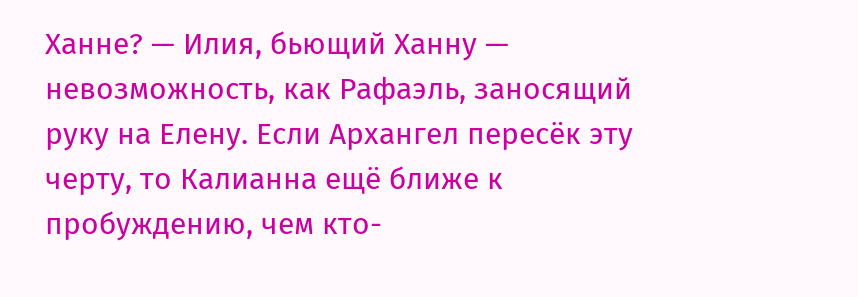Ханне? — Илия, бьющий Ханну — невозможность, как Рафаэль, заносящий руку на Елену. Если Архангел пересёк эту черту, то Калианна ещё ближе к пробуждению, чем кто-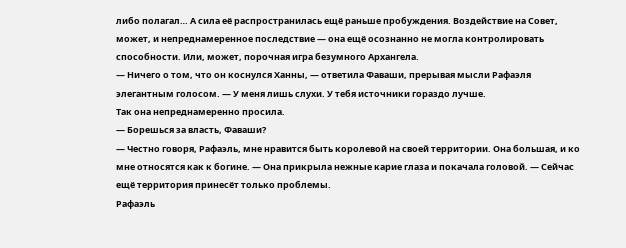либо полагал… А сила её распространилась ещё раньше пробуждения. Воздействие на Совет, может, и непреднамеренное последствие — она ещё осознанно не могла контролировать способности. Или, может, порочная игра безумного Архангела.
— Ничего о том, что он коснулся Ханны, — ответила Фаваши, прерывая мысли Рафаэля элегантным голосом. — У меня лишь слухи. У тебя источники гораздо лучше.
Так она непреднамеренно просила.
— Борешься за власть, Фаваши?
— Честно говоря, Рафаэль, мне нравится быть королевой на своей территории. Она большая, и ко мне относятся как к богине. — Она прикрыла нежные карие глаза и покачала головой. — Сейчас ещё территория принесёт только проблемы.
Рафаэль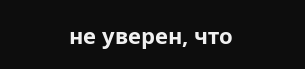не уверен, что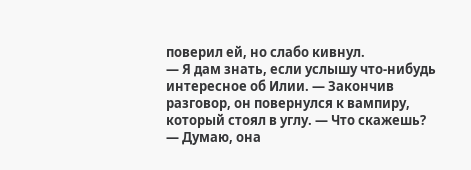поверил ей, но слабо кивнул.
— Я дам знать, если услышу что-нибудь интересное об Илии. — Закончив разговор, он повернулся к вампиру, который стоял в углу. — Что скажешь?
— Думаю, она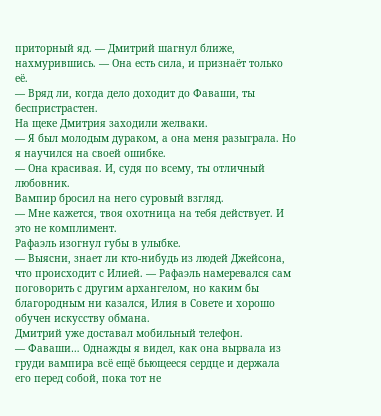приторный яд. — Дмитрий шагнул ближе, нахмурившись. — Она есть сила, и признаёт только её.
— Вряд ли, когда дело доходит до Фаваши, ты беспристрастен.
На щеке Дмитрия заходили желваки.
— Я был молодым дураком, а она меня разыграла. Но я научился на своей ошибке.
— Она красивая. И, судя по всему, ты отличный любовник.
Вампир бросил на него суровый взгляд.
— Мне кажется, твоя охотница на тебя действует. И это не комплимент.
Рафаэль изогнул губы в улыбке.
— Выясни, знает ли кто-нибудь из людей Джейсона, что происходит с Илией. — Рафаэль намеревался сам поговорить с другим архангелом, но каким бы благородным ни казался, Илия в Совете и хорошо обучен искусству обмана.
Дмитрий уже доставал мобильный телефон.
— Фаваши… Однажды я видел, как она вырвала из груди вампира всё ещё бьющееся сердце и держала его перед собой, пока тот не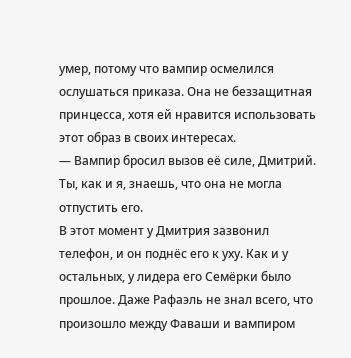умер, потому что вампир осмелился ослушаться приказа. Она не беззащитная принцесса, хотя ей нравится использовать этот образ в своих интересах.
— Вампир бросил вызов её силе, Дмитрий. Ты, как и я, знаешь, что она не могла отпустить его.
В этот момент у Дмитрия зазвонил телефон, и он поднёс его к уху. Как и у остальных, у лидера его Семёрки было прошлое. Даже Рафаэль не знал всего, что произошло между Фаваши и вампиром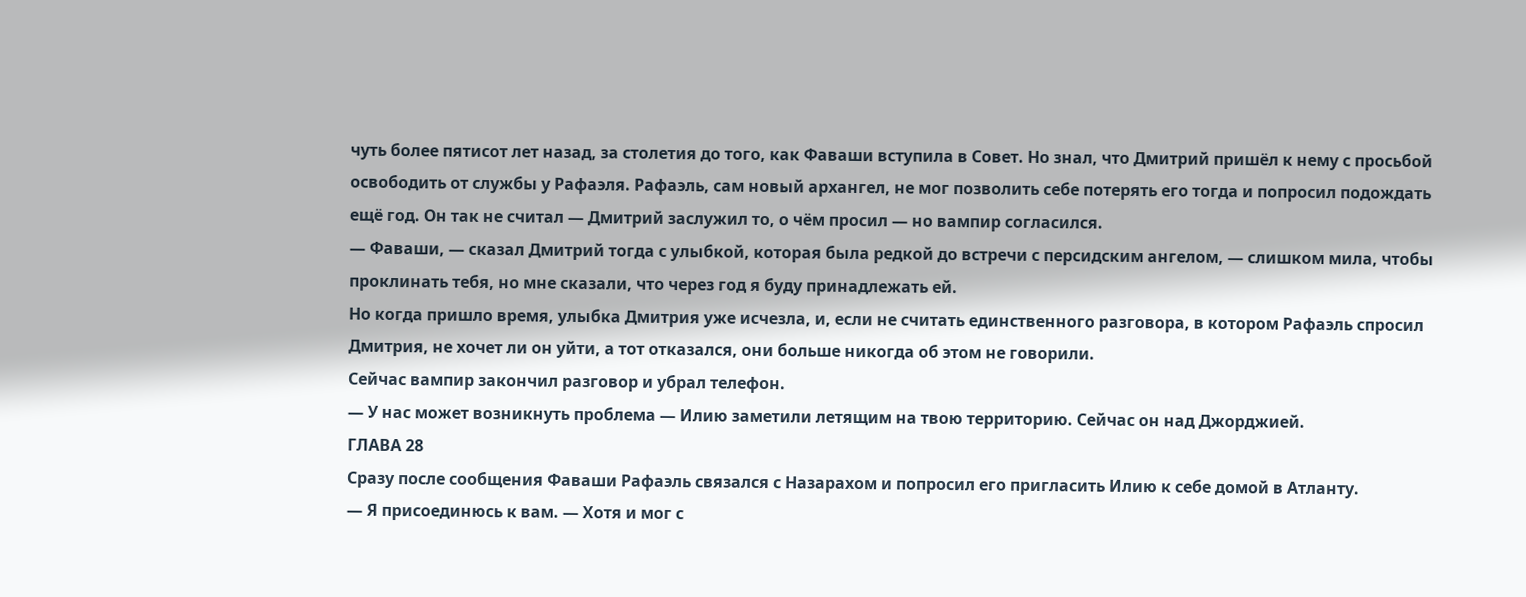чуть более пятисот лет назад, за столетия до того, как Фаваши вступила в Совет. Но знал, что Дмитрий пришёл к нему с просьбой освободить от службы у Рафаэля. Рафаэль, сам новый архангел, не мог позволить себе потерять его тогда и попросил подождать ещё год. Он так не считал — Дмитрий заслужил то, о чём просил — но вампир согласился.
— Фаваши, — сказал Дмитрий тогда с улыбкой, которая была редкой до встречи с персидским ангелом, — слишком мила, чтобы проклинать тебя, но мне сказали, что через год я буду принадлежать ей.
Но когда пришло время, улыбка Дмитрия уже исчезла, и, если не считать единственного разговора, в котором Рафаэль спросил Дмитрия, не хочет ли он уйти, а тот отказался, они больше никогда об этом не говорили.
Сейчас вампир закончил разговор и убрал телефон.
— У нас может возникнуть проблема — Илию заметили летящим на твою территорию. Сейчас он над Джорджией.
ГЛАВА 28
Сразу после сообщения Фаваши Рафаэль связался с Назарахом и попросил его пригласить Илию к себе домой в Атланту.
— Я присоединюсь к вам. — Хотя и мог с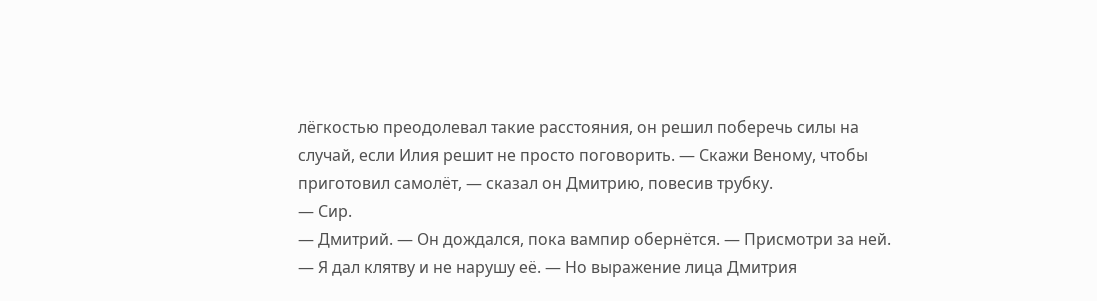лёгкостью преодолевал такие расстояния, он решил поберечь силы на случай, если Илия решит не просто поговорить. — Скажи Веному, чтобы приготовил самолёт, — сказал он Дмитрию, повесив трубку.
— Сир.
— Дмитрий. — Он дождался, пока вампир обернётся. — Присмотри за ней.
— Я дал клятву и не нарушу её. — Но выражение лица Дмитрия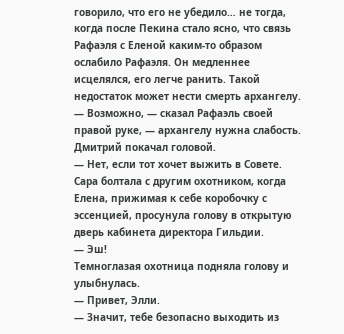говорило, что его не убедило… не тогда, когда после Пекина стало ясно, что связь Рафаэля с Еленой каким-то образом ослабило Рафаэля. Он медленнее исцелялся, его легче ранить. Такой недостаток может нести смерть архангелу.
— Возможно, — сказал Рафаэль своей правой руке, — архангелу нужна слабость.
Дмитрий покачал головой.
— Нет, если тот хочет выжить в Совете.
Сара болтала с другим охотником, когда Елена, прижимая к себе коробочку с эссенцией, просунула голову в открытую дверь кабинета директора Гильдии.
— Эш!
Темноглазая охотница подняла голову и улыбнулась.
— Привет, Элли.
— Значит, тебе безопасно выходить из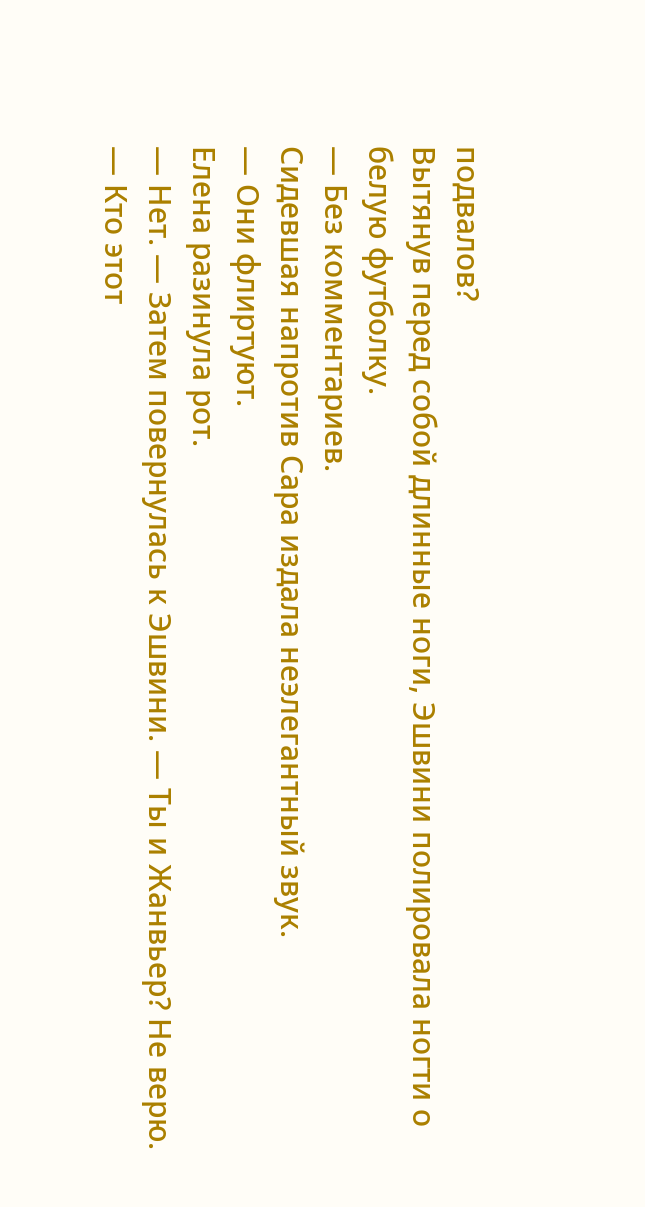подвалов?
Вытянув перед собой длинные ноги, Эшвини полировала ногти о белую футболку.
— Без комментариев.
Сидевшая напротив Сара издала неэлегантный звук.
— Они флиртуют.
Елена разинула рот.
— Нет. — Затем повернулась к Эшвини. — Ты и Жанвьер? Не верю.
— Кто этот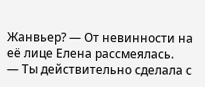Жанвьер? — От невинности на её лице Елена рассмеялась.
— Ты действительно сделала с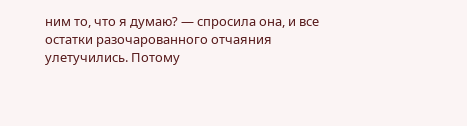ним то, что я думаю? — спросила она, и все остатки разочарованного отчаяния улетучились. Потому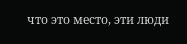что это место, эти люди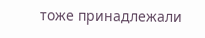тоже принадлежали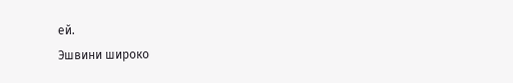ей.
Эшвини широко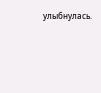улыбнулась.